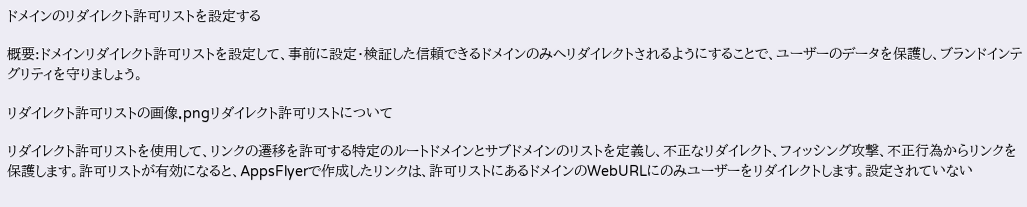ドメインのリダイレクト許可リストを設定する

概要:ドメインリダイレクト許可リストを設定して、事前に設定・検証した信頼できるドメインのみへリダイレクトされるようにすることで、ユーザーのデータを保護し、ブランドインテグリティを守りましょう。

リダイレクト許可リストの画像.pngリダイレクト許可リストについて

リダイレクト許可リストを使用して、リンクの遷移を許可する特定のルートドメインとサブドメインのリストを定義し、不正なリダイレクト、フィッシング攻撃、不正行為からリンクを保護します。許可リストが有効になると、AppsFlyerで作成したリンクは、許可リストにあるドメインのWebURLにのみユーザーをリダイレクトします。設定されていない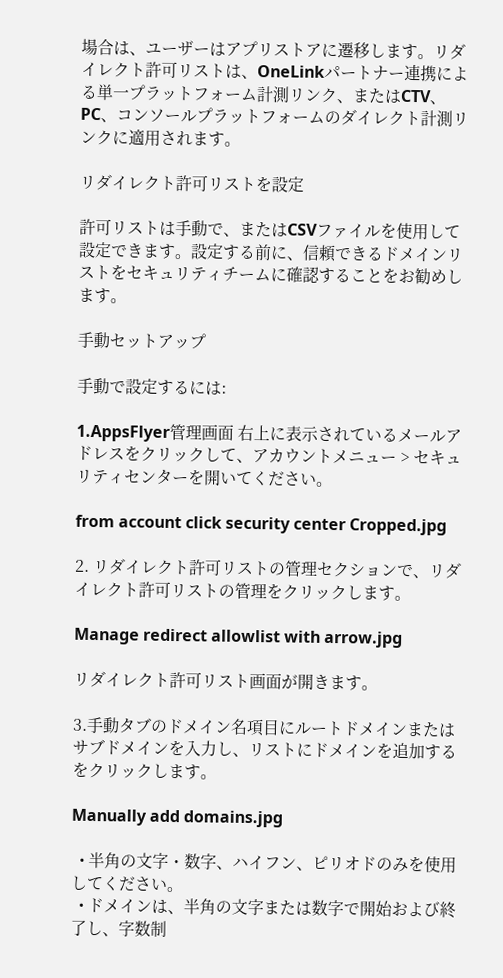場合は、ユーザーはアプリストアに遷移します。リダイレクト許可リストは、OneLinkパートナー連携による単一プラットフォーム計測リンク、またはCTV、PC、コンソールプラットフォームのダイレクト計測リンクに適用されます。

リダイレクト許可リストを設定

許可リストは手動で、またはCSVファイルを使用して設定できます。設定する前に、信頼できるドメインリストをセキュリティチームに確認することをお勧めします。

手動セットアップ

手動で設定するには:

1.AppsFlyer管理画面 右上に表示されているメールアドレスをクリックして、アカウントメニュー > セキュリティセンターを開いてください。

from account click security center Cropped.jpg

2. リダイレクト許可リストの管理セクションで、リダイレクト許可リストの管理をクリックします。

Manage redirect allowlist with arrow.jpg

リダイレクト許可リスト画面が開きます。

3.手動タブのドメイン名項目にルートドメインまたはサブドメインを入力し、リストにドメインを追加するをクリックします。

Manually add domains.jpg

  • 半角の文字・数字、ハイフン、ピリオドのみを使用してください。
  • ドメインは、半角の文字または数字で開始および終了し、字数制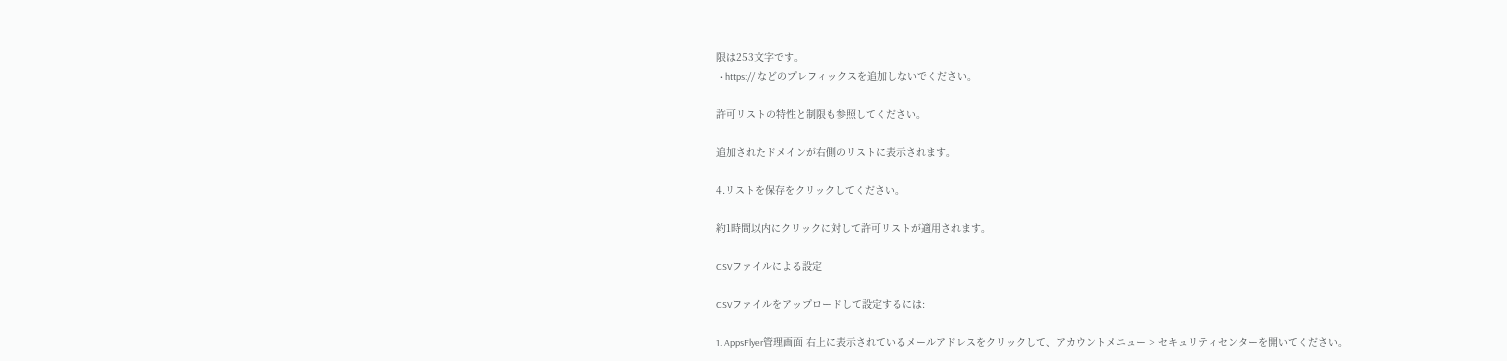限は253文字です。
  • https:// などのプレフィックスを追加しないでください。

許可リストの特性と制限も参照してください。

追加されたドメインが右側のリストに表示されます。

4.リストを保存をクリックしてください。

約1時間以内にクリックに対して許可リストが適用されます。

CSVファイルによる設定

CSVファイルをアップロードして設定するには:

1. AppsFlyer管理画面 右上に表示されているメールアドレスをクリックして、アカウントメニュー > セキュリティセンターを開いてください。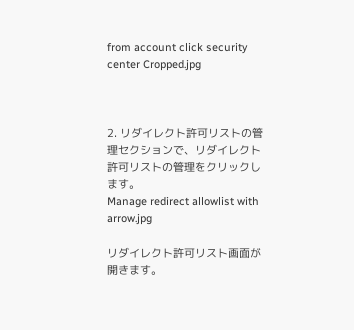from account click security center Cropped.jpg



2. リダイレクト許可リストの管理セクションで、リダイレクト許可リストの管理をクリックします。
Manage redirect allowlist with arrow.jpg

リダイレクト許可リスト画面が開きます。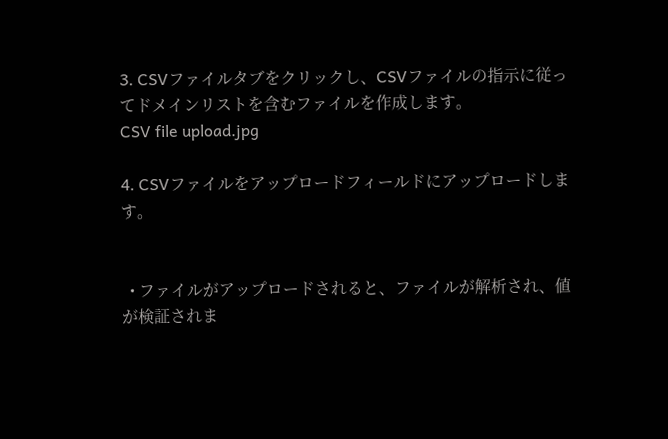3. CSVファイルタブをクリックし、CSVファイルの指示に従ってドメインリストを含むファイルを作成します。
CSV file upload.jpg

4. CSVファイルをアップロードフィールドにアップロードします。


  • ファイルがアップロードされると、ファイルが解析され、値が検証されま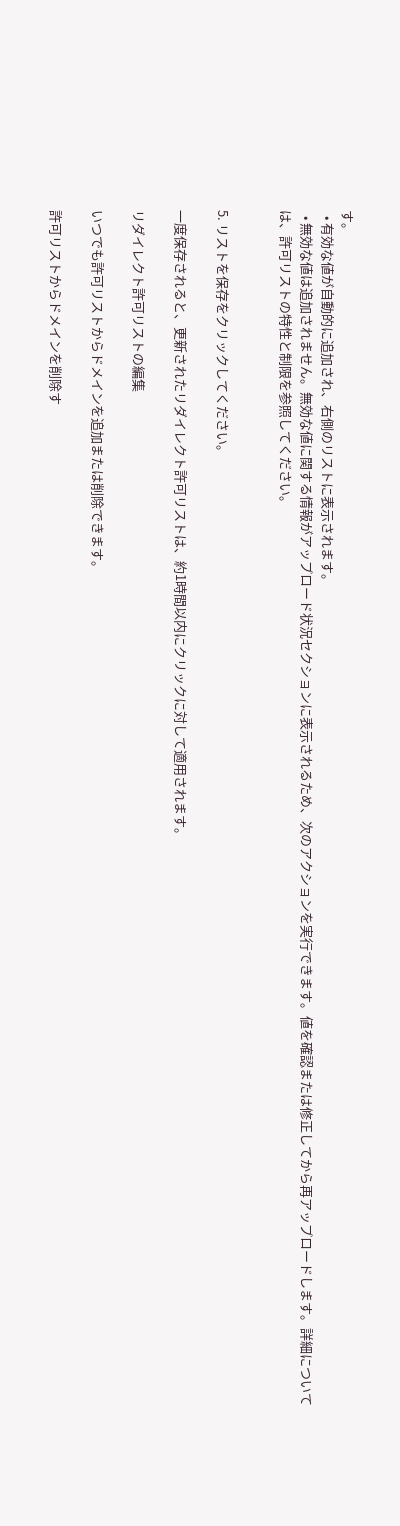す。
  • 有効な値が自動的に追加され、右側のリストに表示されます。
  • 無効な値は追加されません。無効な値に関する情報がアップロード状況セクションに表示されるため、次のアクションを実行できます。値を確認または修正してから再アップロードします。詳細については、許可リストの特性と制限を参照してください。


5. リストを保存をクリックしてください。

一度保存されると、更新されたリダイレクト許可リストは、約1時間以内にクリックに対して適用されます。

リダイレクト許可リストの編集

いつでも許可リストからドメインを追加または削除できます。

許可リストからドメインを削除す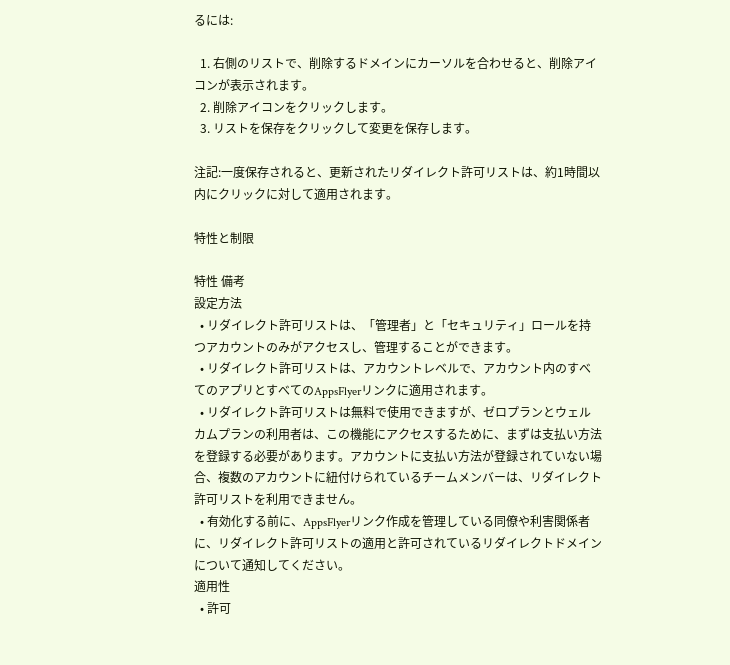るには:

  1. 右側のリストで、削除するドメインにカーソルを合わせると、削除アイコンが表示されます。
  2. 削除アイコンをクリックします。
  3. リストを保存をクリックして変更を保存します。

注記:一度保存されると、更新されたリダイレクト許可リストは、約1時間以内にクリックに対して適用されます。

特性と制限

特性 備考
設定方法
  • リダイレクト許可リストは、「管理者」と「セキュリティ」ロールを持つアカウントのみがアクセスし、管理することができます。
  • リダイレクト許可リストは、アカウントレベルで、アカウント内のすべてのアプリとすべてのAppsFlyerリンクに適用されます。
  • リダイレクト許可リストは無料で使用できますが、ゼロプランとウェルカムプランの利用者は、この機能にアクセスするために、まずは支払い方法を登録する必要があります。アカウントに支払い方法が登録されていない場合、複数のアカウントに紐付けられているチームメンバーは、リダイレクト許可リストを利用できません。
  • 有効化する前に、AppsFlyerリンク作成を管理している同僚や利害関係者に、リダイレクト許可リストの適用と許可されているリダイレクトドメインについて通知してください。
適用性
  • 許可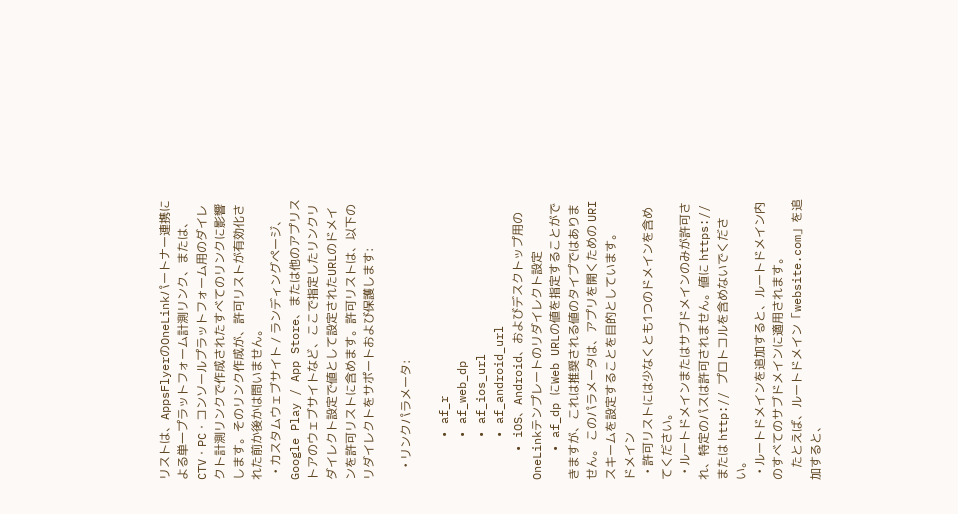リストは、AppsFlyerのOneLinkパートナー連携による単一プラットフォーム計測リンク、または、CTV・PC・コンソールプラットフォーム用のダイレクト計測リンクで作成されたすべてのリンクに影響します。そのリンク作成が、許可リストが有効化された前か後かは問いません。
  • カスタムウェブサイト / ランディングページ、Google Play / App Store、または他のアプリストアのウェブサイトなど、ここで指定したリンクリダイレクト設定で値として設定されたURLのドメインを許可リストに含めます。許可リストは、以下のリダイレクトをサポートおよび保護します:

    • リンクパラメータ:

      • af_r
      • af_web_dp
      • af_ios_url
      • af_android_url
    • iOS、Android、およびデスクトップ用のOneLinkテンプレートのリダイレクト設定
    • af_dp にWeb URLの値を指定することができますが、これは推奨される値のタイプではありません。 このパラメータは、アプリを開くための URI スキームを設定することを目的としています。
ドメイン
  • 許可リストには少なくとも1つのドメインを含めてください。
  • ルートドメインまたはサブドメインのみが許可され、特定のパスは許可されません。値に https:// または http:// プロトコルを含めないでください。
  • ルートドメインを追加すると、ルートドメイン内のすべてのサブドメインに適用されます。
    たとえば、ルートドメイン「website.com」を追加すると、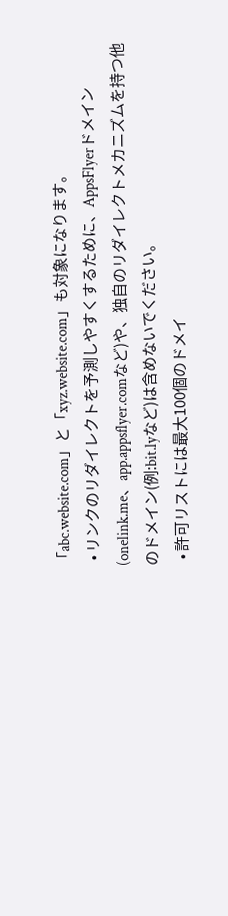「abc.website.com」と「xyz.website.com」も対象になります。
  • リンクのリダイレクトを予測しやすくするために、AppsFlyerドメイン(onelink.me、app.appsflyer.comなど)や、独自のリダイレクトメカニズムを持つ他のドメイン(例:bit.lyなど)は含めないでください。
  • 許可リストには最大100個のドメイ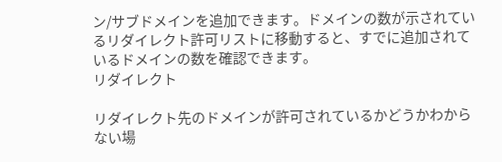ン/サブドメインを追加できます。ドメインの数が示されているリダイレクト許可リストに移動すると、すでに追加されているドメインの数を確認できます。
リダイレクト

リダイレクト先のドメインが許可されているかどうかわからない場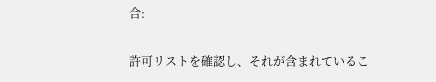合:

許可リストを確認し、それが含まれているこ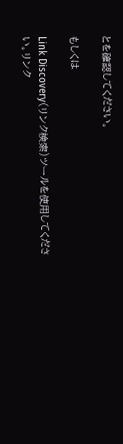とを確認してください。

もしくは

Link Discovery(リンク検索)ツールを使用してください。リンク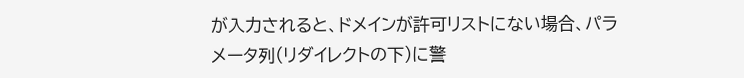が入力されると、ドメインが許可リストにない場合、パラメータ列(リダイレクトの下)に警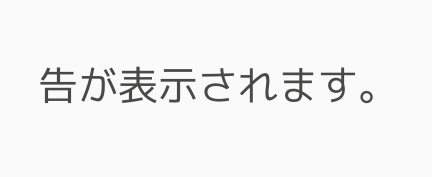告が表示されます。